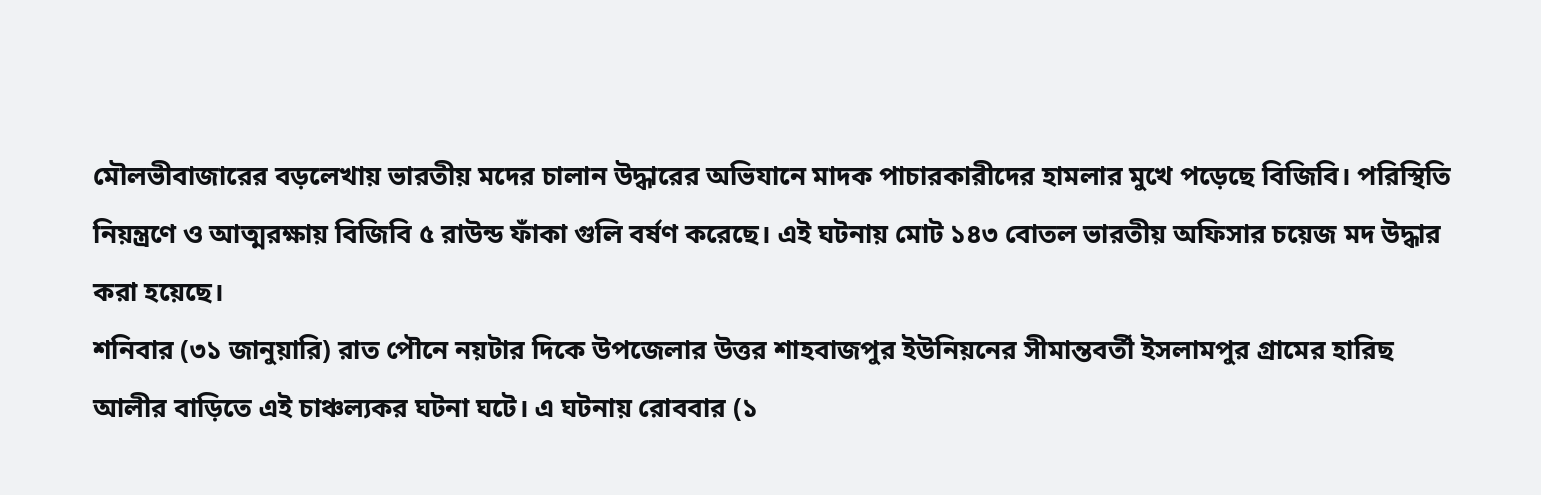মৌলভীবাজারের বড়লেখায় ভারতীয় মদের চালান উদ্ধারের অভিযানে মাদক পাচারকারীদের হামলার মুখে পড়েছে বিজিবি। পরিস্থিতি নিয়ন্ত্রণে ও আত্মরক্ষায় বিজিবি ৫ রাউন্ড ফাঁকা গুলি বর্ষণ করেছে। এই ঘটনায় মোট ১৪৩ বোতল ভারতীয় অফিসার চয়েজ মদ উদ্ধার করা হয়েছে।
শনিবার (৩১ জানুয়ারি) রাত পৌনে নয়টার দিকে উপজেলার উত্তর শাহবাজপুর ইউনিয়নের সীমান্তবর্তী ইসলামপুর গ্রামের হারিছ আলীর বাড়িতে এই চাঞ্চল্যকর ঘটনা ঘটে। এ ঘটনায় রোববার (১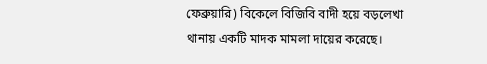ফেব্রুয়ারি) বিকেলে বিজিবি বাদী হয়ে বড়লেখা থানায় একটি মাদক মামলা দায়ের করেছে।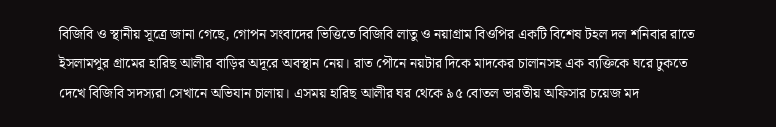বিজিবি ও স্থানীয় সূত্রে জানা গেছে, গোপন সংবাদের ভিত্তিতে বিজিবি লাতু ও নয়াগ্রাম বিওপির একটি বিশেষ টহল দল শনিবার রাতে ইসলামপুর গ্রামের হারিছ আলীর বাড়ির অদূরে অবস্থান নেয়। রাত পৌনে নয়টার দিকে মাদকের চালানসহ এক ব্যক্তিকে ঘরে ঢুকতে দেখে বিজিবি সদস্যরা সেখানে অভিযান চালায়। এসময় হারিছ আলীর ঘর থেকে ৯৫ বোতল ভারতীয় অফিসার চয়েজ মদ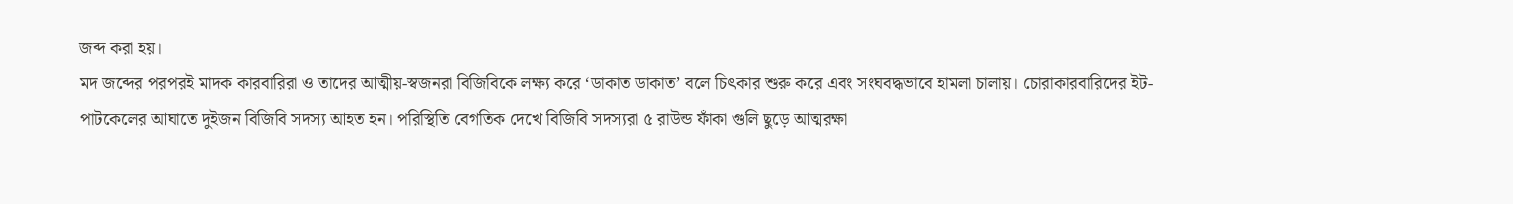জব্দ করা হয়।
মদ জব্দের পরপরই মাদক কারবারিরা ও তাদের আত্মীয়-স্বজনরা বিজিবিকে লক্ষ্য করে ‘ডাকাত ডাকাত’ বলে চিৎকার শুরু করে এবং সংঘবদ্ধভাবে হামলা চালায়। চোরাকারবারিদের ইট-পাটকেলের আঘাতে দুইজন বিজিবি সদস্য আহত হন। পরিস্থিতি বেগতিক দেখে বিজিবি সদস্যরা ৫ রাউন্ড ফাঁকা গুলি ছুড়ে আত্মরক্ষা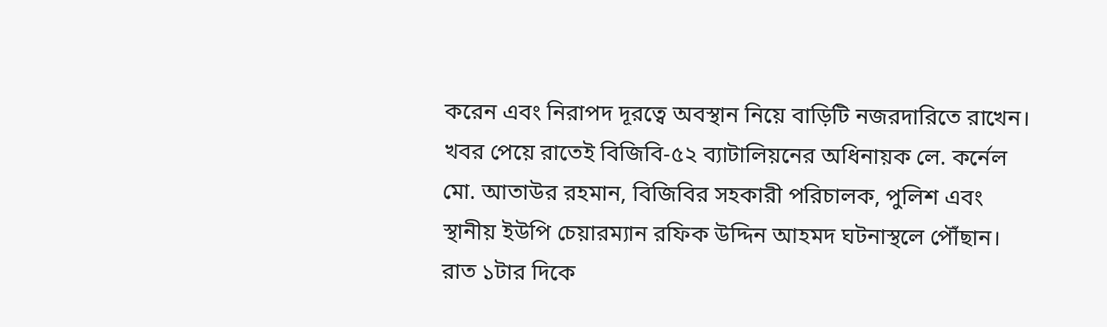করেন এবং নিরাপদ দূরত্বে অবস্থান নিয়ে বাড়িটি নজরদারিতে রাখেন।
খবর পেয়ে রাতেই বিজিবি-৫২ ব্যাটালিয়নের অধিনায়ক লে. কর্নেল মো. আতাউর রহমান, বিজিবির সহকারী পরিচালক, পুলিশ এবং স্থানীয় ইউপি চেয়ারম্যান রফিক উদ্দিন আহমদ ঘটনাস্থলে পৌঁছান। রাত ১টার দিকে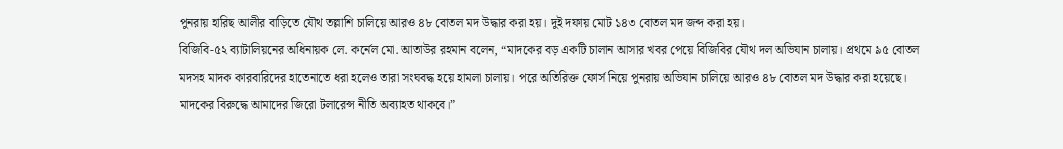পুনরায় হারিছ আলীর বাড়িতে যৌথ তল্লাশি চালিয়ে আরও ৪৮ বোতল মদ উদ্ধার করা হয়। দুই দফায় মোট ১৪৩ বোতল মদ জব্দ করা হয়।
বিজিবি-৫২ ব্যাটালিয়নের অধিনায়ক লে. কর্নেল মো. আতাউর রহমান বলেন, “মাদকের বড় একটি চালান আসার খবর পেয়ে বিজিবির যৌথ দল অভিযান চালায়। প্রথমে ৯৫ বোতল মদসহ মাদক কারবারিদের হাতেনাতে ধরা হলেও তারা সংঘবদ্ধ হয়ে হামলা চালায়। পরে অতিরিক্ত ফোর্স নিয়ে পুনরায় অভিযান চালিয়ে আরও ৪৮ বোতল মদ উদ্ধার করা হয়েছে। মাদকের বিরুদ্ধে আমাদের জিরো টলারেন্স নীতি অব্যাহত থাকবে।”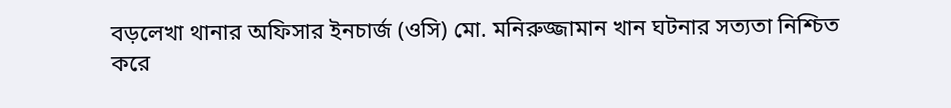বড়লেখা থানার অফিসার ইনচার্জ (ওসি) মো. মনিরুজ্জামান খান ঘটনার সত্যতা নিশ্চিত করে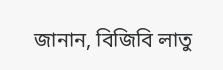জানান, বিজিবি লাতু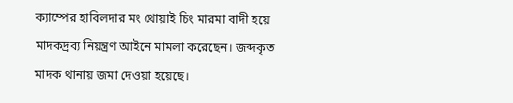ক্যাম্পের হাবিলদার মং থোয়াই চিং মারমা বাদী হয়ে মাদকদ্রব্য নিয়ন্ত্রণ আইনে মামলা করেছেন। জব্দকৃত মাদক থানায় জমা দেওয়া হয়েছে।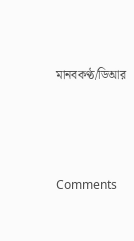মানবকণ্ঠ/ডিআর




Comments